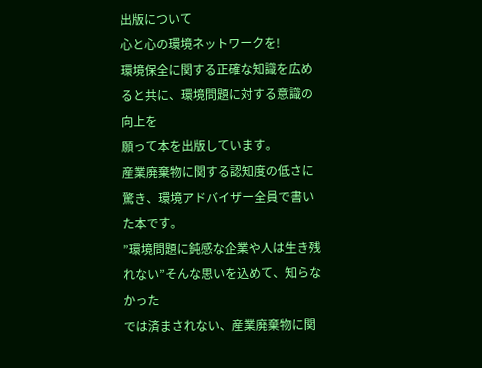出版について
心と心の環境ネットワークを!
環境保全に関する正確な知識を広めると共に、環境問題に対する意識の向上を
願って本を出版しています。
産業廃棄物に関する認知度の低さに驚き、環境アドバイザー全員で書いた本です。
”環境問題に鈍感な企業や人は生き残れない”そんな思いを込めて、知らなかった
では済まされない、産業廃棄物に関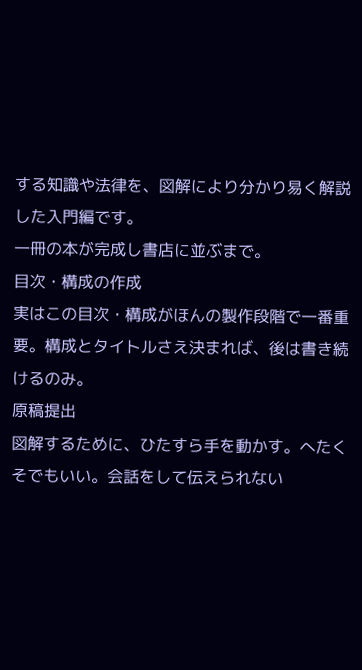する知識や法律を、図解により分かり易く解説
した入門編です。
一冊の本が完成し書店に並ぶまで。
目次・構成の作成
実はこの目次・構成がほんの製作段階で一番重要。構成とタイトルさえ決まれば、後は書き続けるのみ。
原稿提出
図解するために、ひたすら手を動かす。へたくそでもいい。会話をして伝えられない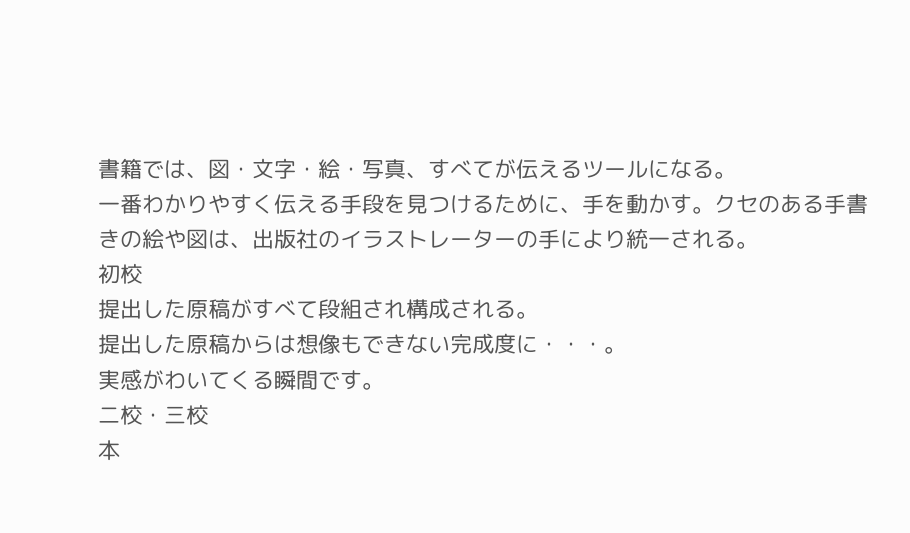書籍では、図・文字・絵・写真、すべてが伝えるツールになる。
一番わかりやすく伝える手段を見つけるために、手を動かす。クセのある手書きの絵や図は、出版社のイラストレーターの手により統一される。
初校
提出した原稿がすべて段組され構成される。
提出した原稿からは想像もできない完成度に・・・。
実感がわいてくる瞬間です。
二校・三校
本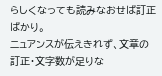らしくなっても読みなおせば訂正ばかり。
ニュアンスが伝えきれず、文章の訂正・文字数が足りな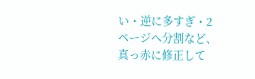い・逆に多すぎ・2ページへ分割など、真っ赤に修正して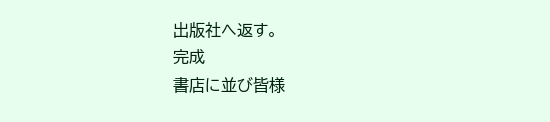出版社へ返す。
完成
書店に並び皆様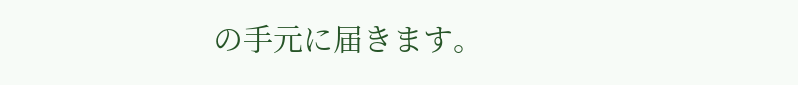の手元に届きます。